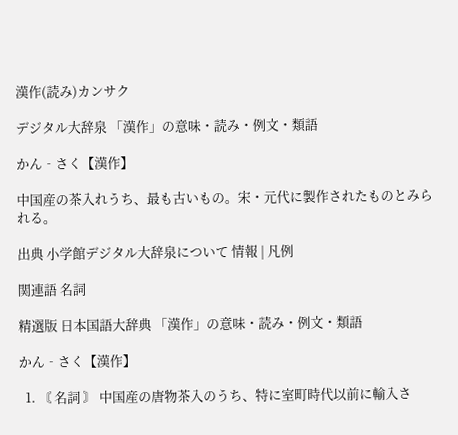漢作(読み)カンサク

デジタル大辞泉 「漢作」の意味・読み・例文・類語

かん‐さく【漢作】

中国産の茶入れうち、最も古いもの。宋・元代に製作されたものとみられる。

出典 小学館デジタル大辞泉について 情報 | 凡例

関連語 名詞

精選版 日本国語大辞典 「漢作」の意味・読み・例文・類語

かん‐さく【漢作】

  1. 〘 名詞 〙 中国産の唐物茶入のうち、特に室町時代以前に輸入さ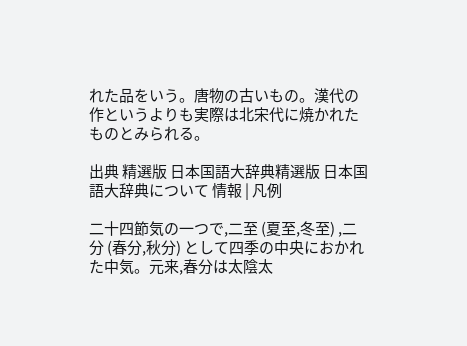れた品をいう。唐物の古いもの。漢代の作というよりも実際は北宋代に焼かれたものとみられる。

出典 精選版 日本国語大辞典精選版 日本国語大辞典について 情報 | 凡例

二十四節気の一つで,二至 (夏至,冬至) ,二分 (春分,秋分) として四季の中央におかれた中気。元来,春分は太陰太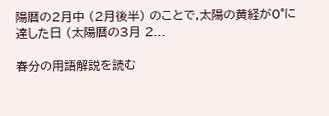陽暦の2月中 (2月後半) のことで,太陽の黄経が0°に達した日 (太陽暦の3月 2...

春分の用語解説を読む